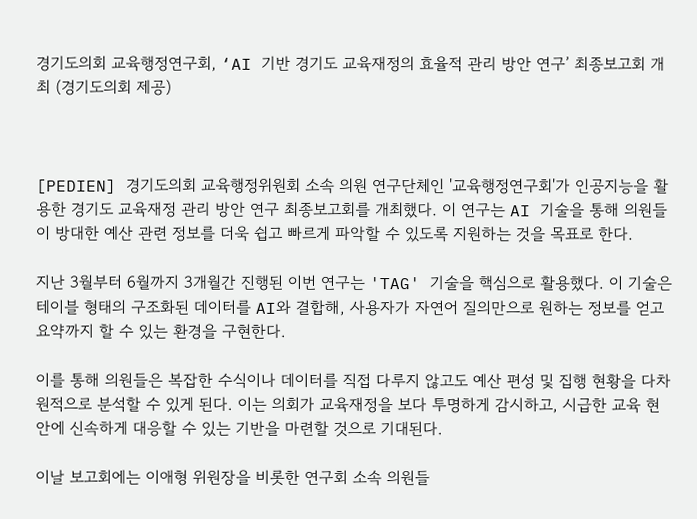경기도의회 교육행정연구회, ‘AI 기반 경기도 교육재정의 효율적 관리 방안 연구’ 최종보고회 개최 (경기도의회 제공)



[PEDIEN] 경기도의회 교육행정위원회 소속 의원 연구단체인 '교육행정연구회'가 인공지능을 활용한 경기도 교육재정 관리 방안 연구 최종보고회를 개최했다. 이 연구는 AI 기술을 통해 의원들이 방대한 예산 관련 정보를 더욱 쉽고 빠르게 파악할 수 있도록 지원하는 것을 목표로 한다.

지난 3월부터 6월까지 3개월간 진행된 이번 연구는 'TAG' 기술을 핵심으로 활용했다. 이 기술은 테이블 형태의 구조화된 데이터를 AI와 결합해, 사용자가 자연어 질의만으로 원하는 정보를 얻고 요약까지 할 수 있는 환경을 구현한다.

이를 통해 의원들은 복잡한 수식이나 데이터를 직접 다루지 않고도 예산 편성 및 집행 현황을 다차원적으로 분석할 수 있게 된다. 이는 의회가 교육재정을 보다 투명하게 감시하고, 시급한 교육 현안에 신속하게 대응할 수 있는 기반을 마련할 것으로 기대된다.

이날 보고회에는 이애형 위원장을 비롯한 연구회 소속 의원들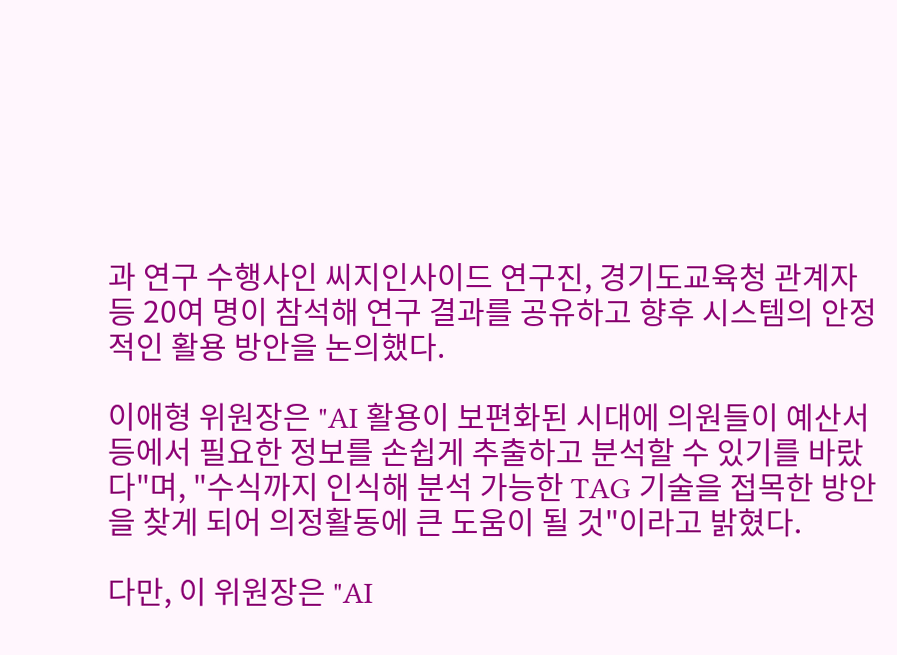과 연구 수행사인 씨지인사이드 연구진, 경기도교육청 관계자 등 20여 명이 참석해 연구 결과를 공유하고 향후 시스템의 안정적인 활용 방안을 논의했다.

이애형 위원장은 "AI 활용이 보편화된 시대에 의원들이 예산서 등에서 필요한 정보를 손쉽게 추출하고 분석할 수 있기를 바랐다"며, "수식까지 인식해 분석 가능한 TAG 기술을 접목한 방안을 찾게 되어 의정활동에 큰 도움이 될 것"이라고 밝혔다.

다만, 이 위원장은 "AI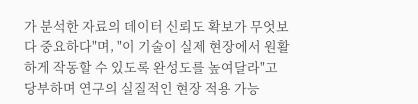가 분석한 자료의 데이터 신뢰도 확보가 무엇보다 중요하다"며, "이 기술이 실제 현장에서 원활하게 작동할 수 있도록 완성도를 높여달라"고 당부하며 연구의 실질적인 현장 적용 가능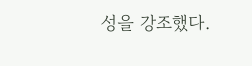성을 강조했다.